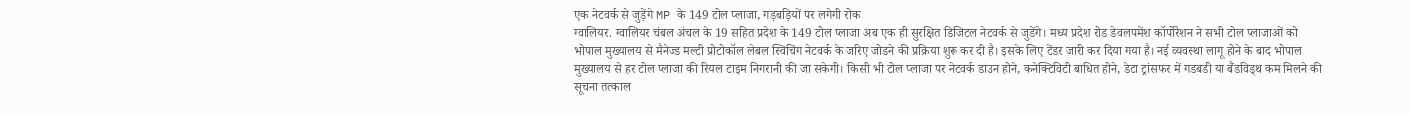एक नेटवर्क से जुड़ेंगे MP के 149 टोल प्लाजा, गड़बड़ियों पर लगेगी रोक
ग्वालियर. ग्वालियर चंबल अंचल के 19 सहित प्रदेश के 149 टोल प्लाजा अब एक ही सुरक्षित डिजिटल नेटवर्क से जुडेंगे। मध्य प्रदेश रोड डेवलपमेंश कॉर्पोरेशन ने सभी टोल प्लाजाओं को भोपाल मुख्यालय से मैनेज्ड मल्टी प्रोटोकॉल लेबल स्विचिंग नेटवर्क के जरिए जोडने की प्रक्रिया शुरू कर दी है। इसके लिए टेंडर जारी कर दिया गया है। नई व्यवस्था लागू होने के बाद भोपाल मुख्यालय से हर टोल प्लाजा की रियल टाइम निगरानी की जा सकेगी। किसी भी टोल प्लाजा पर नेटवर्क डाउन होने, कनेक्टिविटी बाधित होने, डेटा ट्रांसफर में गडबडी या बैंडविड्थ कम मिलने की सूचना तत्काल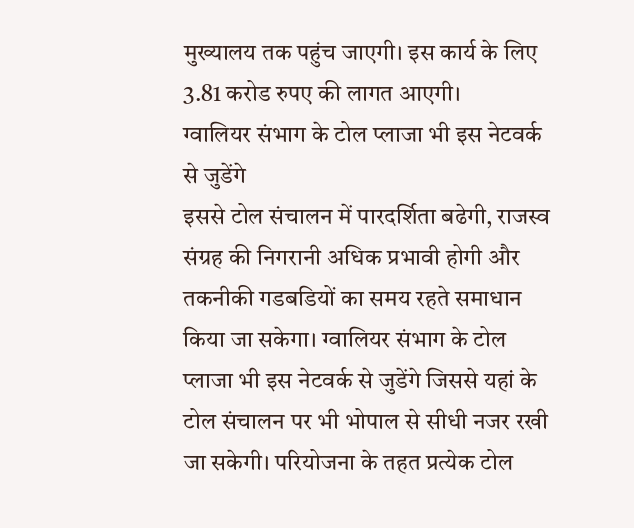मुख्यालय तक पहुंच जाएगी। इस कार्य के लिए 3.81 करोड रुपए की लागत आएगी।
ग्वालियर संभाग के टोल प्लाजा भी इस नेटवर्क से जुडेंगे
इससे टोल संचालन में पारदर्शिता बढेगी, राजस्व संग्रह की निगरानी अधिक प्रभावी होगी और तकनीकी गडबडियों का समय रहते समाधान किया जा सकेगा। ग्वालियर संभाग के टोल प्लाजा भी इस नेटवर्क से जुडेंगे जिससे यहां के टोल संचालन पर भी भोपाल से सीधी नजर रखी जा सकेगी। परियोजना के तहत प्रत्येक टोल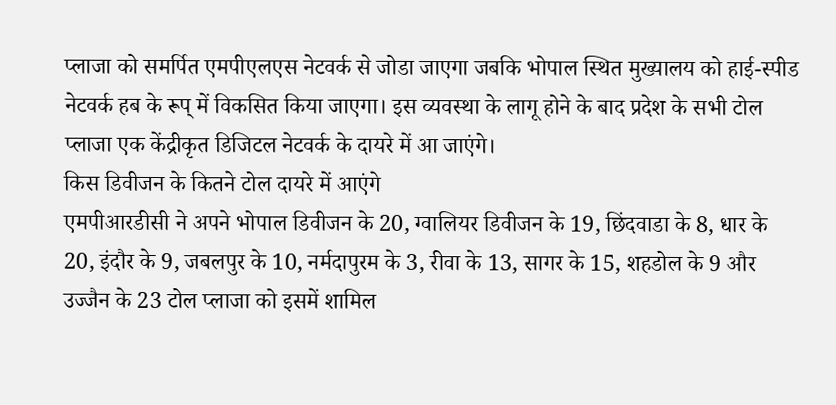प्लाजा को समर्पित एमपीएलएस नेटवर्क से जोडा जाएगा जबकि भोपाल स्थित मुख्यालय को हाई-स्पीड नेटवर्क हब के रूप् में विकसित किया जाएगा। इस व्यवस्था के लागू होने के बाद प्रदेश के सभी टोल प्लाजा एक केंद्रीकृत डिजिटल नेटवर्क के दायरे में आ जाएंगे।
किस डिवीजन के कितने टोल दायरे में आएंगे
एमपीआरडीसी ने अपने भोपाल डिवीजन के 20, ग्वालियर डिवीजन के 19, छिंदवाडा के 8, धार के 20, इंदौर के 9, जबलपुर के 10, नर्मदापुरम के 3, रीवा के 13, सागर के 15, शहडोल के 9 और उज्जैन के 23 टोल प्लाजा को इसमें शामिल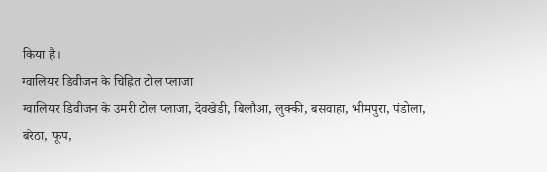किया है।
ग्वालियर डिवीजन के चिह्नित टोल प्लाजा
ग्वालियर डिवीजन के उमरी टोल प्लाजा, देवखेडी, बिलौआ, लुक्की, बसवाहा, भीमपुरा, पंडोला, बरेठा, फूप,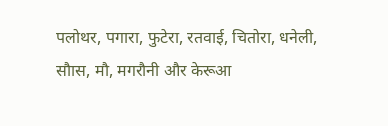पलोथर, पगारा, फुटेरा, रतवाई, चितोरा, धनेली, सौास, मौ, मगरौनी और केरूआ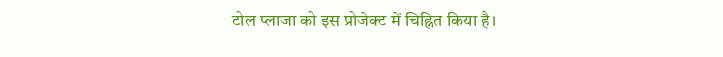टोल प्लाजा को इस प्रोजेक्ट में चिह्नित किया है।